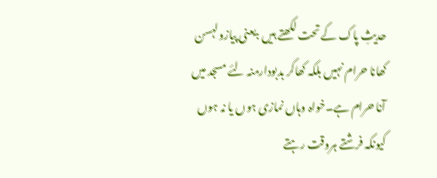حدیثِ پاک کے تحت لکھتے ہیں :یعنی پیازولہسن کھانا حرام نہیں بلکہ کھاکر بدبودارمنہ لئے مسجد میں آنا حرام ہے۔خواہ وہاں نمازی ہوں یا نہ ہوں کیونکہ فرشتے ہروقت رہتے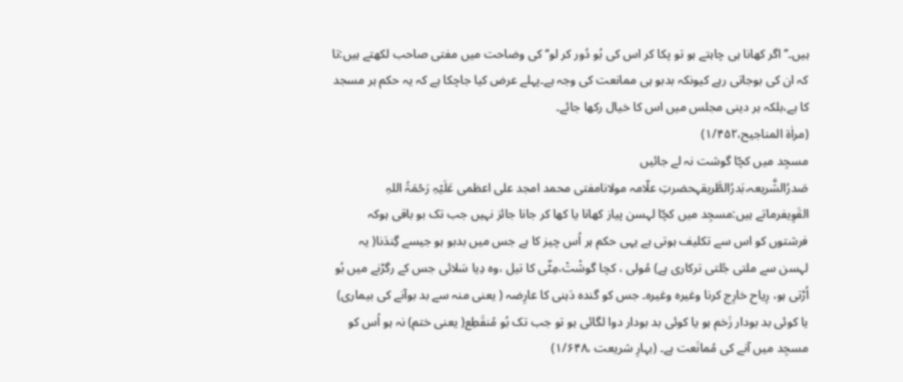ہیں۔’’اگر کھانا ہی چاہتے ہو تو پکا کر اس کی بُو دُور کر لو‘‘کی وضاحت میں مفتی صاحب لکھتے ہیں:تا کہ ان کی بوجاتی رہے کیونکہ بدبو ہی ممانعت کی وجہ ہے۔پہلے عرض کیا جاچکا ہے کہ یہ حکم ہر مسجد کا ہے،بلکہ ہر دینی مجلس میں اس کا خیال رکھا جائے۔
(مراٰۃ المناجیح،۱/۴۵۲)
مسجِد میں کچّا گوشت نہ لے جائیں
صَدرُالشَّریعہ،بَدرُالطَّریقہحضرتِ علّامہ مولانامفتی محمد امجد علی اعظمی عَلَیْہِ رَحْمَۃُ اللہِ القَوِیفرماتے ہیں:مسجِد میں کچّا لہسن پیاز کھانا یا کھا کر جانا جائز نہیں جب تک بو باقی ہوکہ فرشتوں کو اس سے تکلیف ہوتی ہے یہی حکم ہر اُس چیز کا ہے جس میں بدبو ہو جیسے گِندَنا( یہ لہسن سے ملتی جُلتی ترکاری ہے) مُولی ، کچا گوشْتْ،مِٹّی کا تیل ،وہ دِیا سَلائی جس کے رگڑنے میں بُو اُڑتی ہو، رِیاح خارِج کرنا وغیرہ وغیرہ۔ جس کو گندہ دَہنی کا عارِضہ ( یعنی منہ سے بد بوآنے کی بیماری) یا کوئی بد بودار زَخم ہو یا کوئی بد بودار دوا لگائی ہو تو جب تک بُو مُنقَطِع( یعنی ختم) نہ ہو اُس کو مسجِد میں آنے کی مُمانَعت ہے۔ (بہارِ شریعت ،۱/۶۴۸)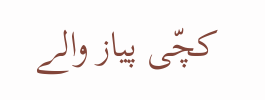کچّی پیاز والے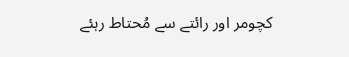کچومر اور رائتے سے مُحتاط رہئے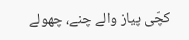کچّی پیاز والے چنے، چھولے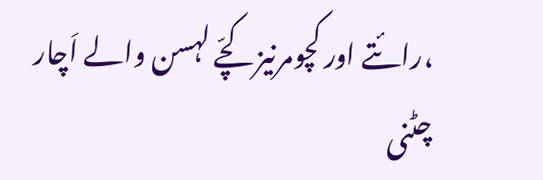،رائتے اور کچومرنیز کچّے لہسن والے اَچار چٹنی